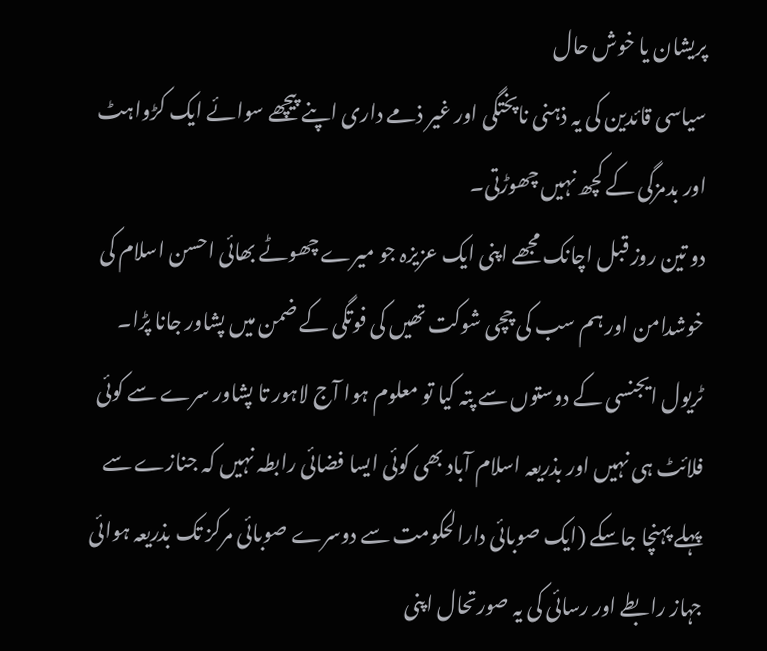پریشان یا خوش حال
سیاسی قائدین کی یہ ذہنی ناپختگی اور غیر ذمے داری اپنے پیچھے سوائے ایک کڑواہٹ اور بدمزگی کے کچھ نہیں چھوڑتی۔
دو تین روز قبل اچانک مجھے اپنی ایک عزیزہ جو میرے چھوٹے بھائی احسن اسلام کی خوشدامن اور ہم سب کی چچی شوکت تھیں کی فوتگی کے ضمن میں پشاور جانا پڑا۔
ٹریول ایجنسی کے دوستوں سے پتہ کیا تو معلوم ہوا آج لاہور تا پشاور سرے سے کوئی فلائٹ ہی نہیں اور بذریعہ اسلام آباد بھی کوئی ایسا فضائی رابطہ نہیں کہ جنازے سے پہلے پہنچا جاسکے (ایک صوبائی دارالحکومت سے دوسرے صوبائی مرکز تک بذریعہ ہوائی جہاز رابطے اور رسائی کی یہ صورتحال اپنی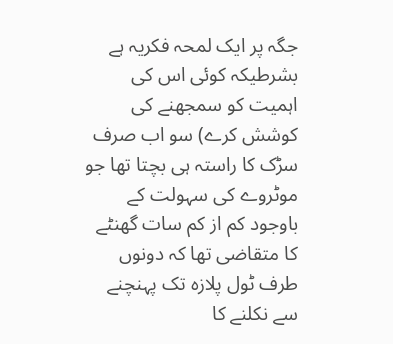جگہ پر ایک لمحہ فکریہ ہے بشرطیکہ کوئی اس کی اہمیت کو سمجھنے کی کوشش کرے) سو اب صرف سڑک کا راستہ ہی بچتا تھا جو موٹروے کی سہولت کے باوجود کم از کم سات گھنٹے کا متقاضی تھا کہ دونوں طرف ٹول پلازہ تک پہنچنے سے نکلنے کا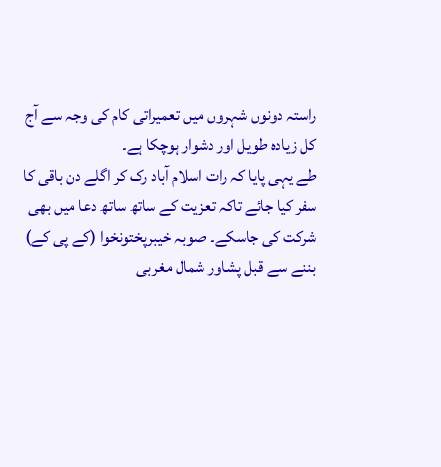راستہ دونوں شہروں میں تعمیراتی کام کی وجہ سے آج کل زیادہ طویل اور دشوار ہوچکا ہے۔
طے یہی پایا کہ رات اسلام آباد رک کر اگلے دن باقی کا سفر کیا جائے تاکہ تعزیت کے ساتھ ساتھ دعا میں بھی شرکت کی جاسکے۔ صوبہ خیبرپختونخوا (کے پی کے) بننے سے قبل پشاور شمال مغربی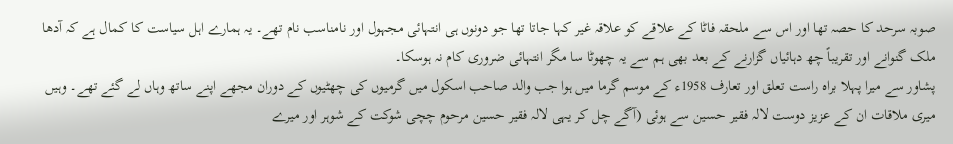صوبہ سرحد کا حصہ تھا اور اس سے ملحقہ فاٹا کے علاقے کو علاقہ غیر کہا جاتا تھا جو دونوں ہی انتہائی مجہول اور نامناسب نام تھے۔ یہ ہمارے اہل سیاست کا کمال ہے کہ آدھا ملک گنوانے اور تقریباً چھ دہائیاں گزارنے کے بعد بھی ہم سے یہ چھوٹا سا مگر انتہائی ضروری کام نہ ہوسکا۔
پشاور سے میرا پہلا براہ راست تعلق اور تعارف 1958ء کے موسم گرما میں ہوا جب والد صاحب اسکول میں گرمیوں کی چھٹیوں کے دوران مجھے اپنے ساتھ وہاں لے گئے تھے۔ وہیں میری ملاقات ان کے عزیز دوست لالہ فقیر حسین سے ہوئی (آگے چل کر یہی لالہ فقیر حسین مرحوم چچی شوکت کے شوہر اور میرے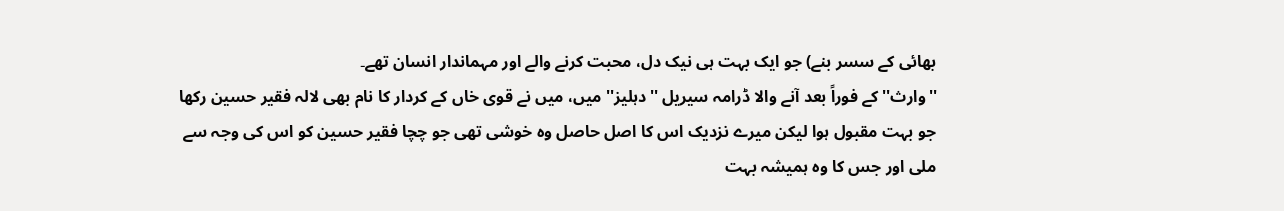بھائی کے سسر بنے) جو ایک بہت ہی نیک دل، محبت کرنے والے اور مہماندار انسان تھے۔
''وارث'' کے فوراً بعد آنے والا ڈرامہ سیریل ''دہلیز'' میں، میں نے قوی خاں کے کردار کا نام بھی لالہ فقیر حسین رکھا جو بہت مقبول ہوا لیکن میرے نزدیک اس کا اصل حاصل وہ خوشی تھی جو چچا فقیر حسین کو اس کی وجہ سے ملی اور جس کا وہ ہمیشہ بہت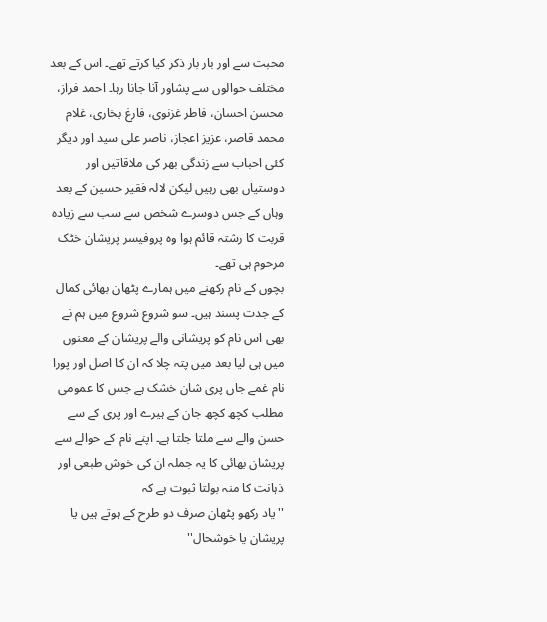محبت سے اور بار بار ذکر کیا کرتے تھے۔ اس کے بعد مختلف حوالوں سے پشاور آنا جانا رہا۔ احمد فراز، محسن احسان، فاطر غزنوی، فارغ بخاری، غلام محمد قاصر، عزیز اعجاز، ناصر علی سید اور دیگر کئی احباب سے زندگی بھر کی ملاقاتیں اور دوستیاں بھی رہیں لیکن لالہ فقیر حسین کے بعد وہاں کے جس دوسرے شخص سے سب سے زیادہ قربت کا رشتہ قائم ہوا وہ پروفیسر پریشان خٹک مرحوم ہی تھے۔
بچوں کے نام رکھنے میں ہمارے پٹھان بھائی کمال کے جدت پسند ہیں۔ سو شروع شروع میں ہم نے بھی اس نام کو پریشانی والے پریشان کے معنوں میں ہی لیا بعد میں پتہ چلا کہ ان کا اصل اور پورا نام غمے جاں پری شان خشک ہے جس کا عمومی مطلب کچھ کچھ جان کے ہیرے اور پری کے سے حسن والے سے ملتا جلتا ہے۔ اپنے نام کے حوالے سے پریشان بھائی کا یہ جملہ ان کی خوش طبعی اور ذہانت کا منہ بولتا ثبوت ہے کہ
''یاد رکھو پٹھان صرف دو طرح کے ہوتے ہیں یا پریشان یا خوشحال''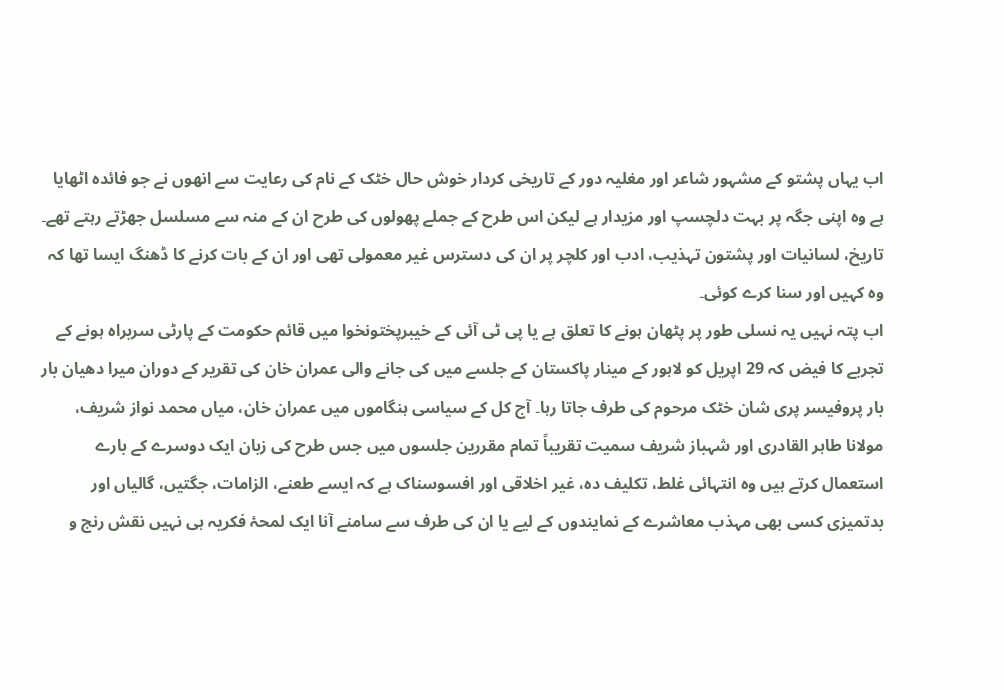اب یہاں پشتو کے مشہور شاعر اور مغلیہ دور کے تاریخی کردار خوش حال خٹک کے نام کی رعایت سے انھوں نے جو فائدہ اٹھایا ہے وہ اپنی جگہ پر بہت دلچسپ اور مزیدار ہے لیکن اس طرح کے جملے پھولوں کی طرح ان کے منہ سے مسلسل جھڑتے رہتے تھے۔ تاریخ، لسانیات اور پشتون تہذیب، ادب اور کلچر پر ان کی دسترس غیر معمولی تھی اور ان کے بات کرنے کا ڈھنگ ایسا تھا کہ وہ کہیں اور سنا کرے کوئی۔
اب پتہ نہیں یہ نسلی طور پر پٹھان ہونے کا تعلق ہے یا پی ٹی آئی کے خیبرپختونخوا میں قائم حکومت کے پارٹی سربراہ ہونے کے تجربے کا فیض کہ 29 اپریل کو لاہور کے مینار پاکستان کے جلسے میں کی جانے والی عمران خان کی تقریر کے دوران میرا دھیان بار بار پروفیسر پری شان خٹک مرحوم کی طرف جاتا رہا۔ آج کل کے سیاسی ہنگاموں میں عمران خان، میاں محمد نواز شریف، مولانا طاہر القادری اور شہباز شریف سمیت تقریباً تمام مقررین جلسوں میں جس طرح کی زبان ایک دوسرے کے بارے استعمال کرتے ہیں وہ انتہائی غلط، تکلیف دہ، غیر اخلاقی اور افسوسناک ہے کہ ایسے طعنے، الزامات، جگتیں، گالیاں اور بدتمیزی کسی بھی مہذب معاشرے کے نمایندوں کے لیے یا ان کی طرف سے سامنے آنا ایک لمحۂ فکریہ ہی نہیں نقش رنج و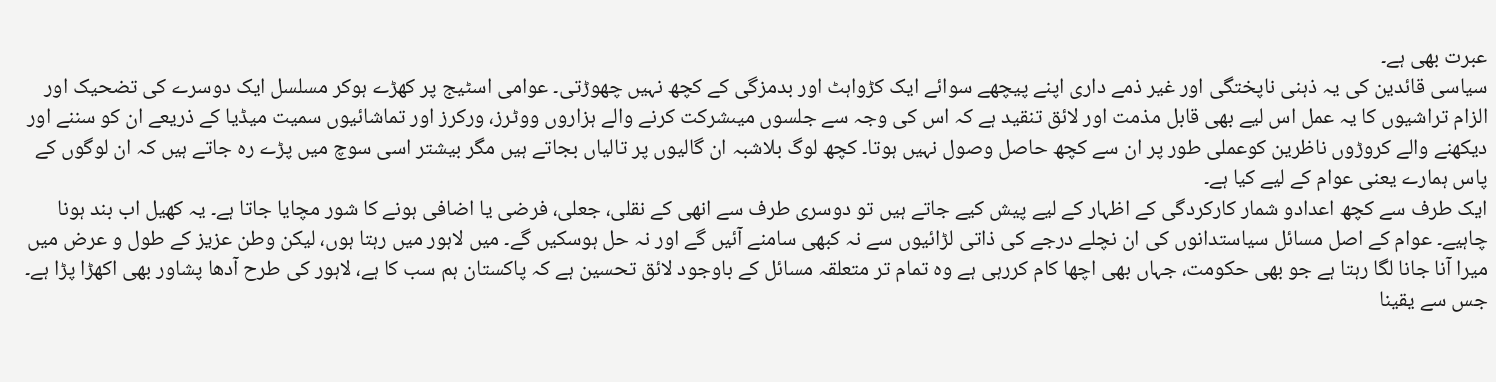عبرت بھی ہے۔
سیاسی قائدین کی یہ ذہنی ناپختگی اور غیر ذمے داری اپنے پیچھے سوائے ایک کڑواہٹ اور بدمزگی کے کچھ نہیں چھوڑتی۔ عوامی اسٹیج پر کھڑے ہوکر مسلسل ایک دوسرے کی تضحیک اور الزام تراشیوں کا یہ عمل اس لیے بھی قابل مذمت اور لائق تنقید ہے کہ اس کی وجہ سے جلسوں میںشرکت کرنے والے ہزاروں ووٹرز، ورکرز اور تماشائیوں سمیت میڈیا کے ذریعے ان کو سننے اور دیکھنے والے کروڑوں ناظرین کوعملی طور پر ان سے کچھ حاصل وصول نہیں ہوتا۔ کچھ لوگ بلاشبہ ان گالیوں پر تالیاں بجاتے ہیں مگر بیشتر اسی سوچ میں پڑے رہ جاتے ہیں کہ ان لوگوں کے پاس ہمارے یعنی عوام کے لیے کیا ہے۔
ایک طرف سے کچھ اعدادو شمار کارکردگی کے اظہار کے لیے پیش کیے جاتے ہیں تو دوسری طرف سے انھی کے نقلی، جعلی، فرضی یا اضافی ہونے کا شور مچایا جاتا ہے۔ یہ کھیل اب بند ہونا چاہیے۔ عوام کے اصل مسائل سیاستدانوں کی ان نچلے درجے کی ذاتی لڑائیوں سے نہ کبھی سامنے آئیں گے اور نہ حل ہوسکیں گے۔ میں لاہور میں رہتا ہوں، لیکن وطن عزیز کے طول و عرض میں میرا آنا جانا لگا رہتا ہے جو بھی حکومت، جہاں بھی اچھا کام کررہی ہے وہ تمام تر متعلقہ مسائل کے باوجود لائق تحسین ہے کہ پاکستان ہم سب کا ہے، لاہور کی طرح آدھا پشاور بھی اکھڑا پڑا ہے۔
جس سے یقینا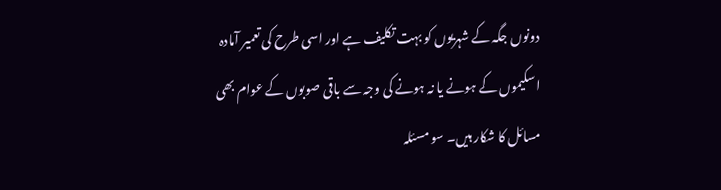دونوں جگہ کے شہریوں کو بہت تکلیف ہے اور اسی طرح کی تعمیر آمادہ اسکیموں کے ہونے یا نہ ہونے کی وجہ سے باقی صوبوں کے عوام بھی مسائل کا شکار ہیں۔ سو مسئلہ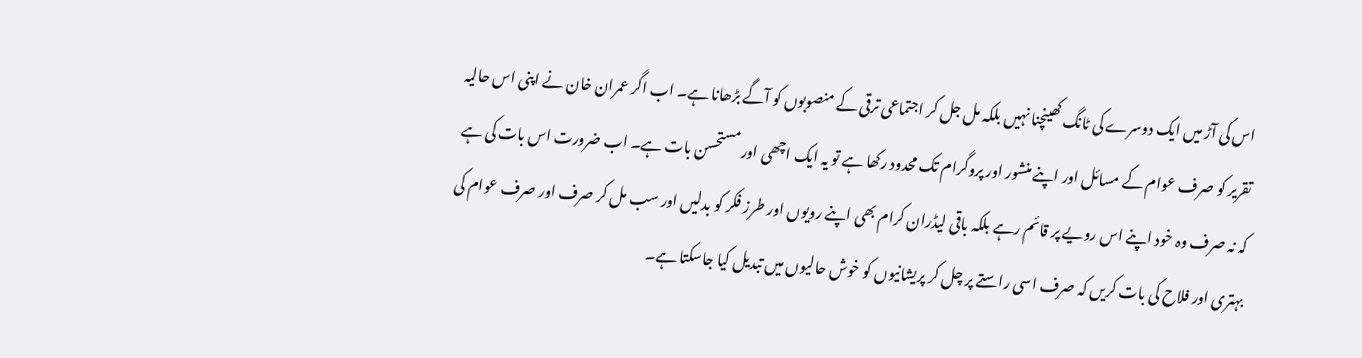اس کی آڑ میں ایک دوسرے کی ٹانگ کھینچنا نہیں بلکہ مل جل کر اجتماعی ترقی کے منصوبوں کو آگے بڑھانا ہے۔ اب اگر عمران خان نے اپنی اس حالیہ تقریر کو صرف عوام کے مسائل اور اپنے منشور اور پروگرام تک محدود رکھا ہے تو یہ ایک اچھی اور مستحسن بات ہے۔ اب ضرورت اس بات کی ہے کہ نہ صرف وہ خود اپنے اس رویے پر قائم رہے بلکہ باقی لیڈران کرام بھی اپنے رویوں اور طرز فکر کو بدلیں اور سب مل کر صرف اور صرف عوام کی بہتری اور فلاح کی بات کریں کہ صرف اسی راستے پر چل کر پریشانیوں کو خوش حالیوں میں تبدیل کیا جاسکتا ہے۔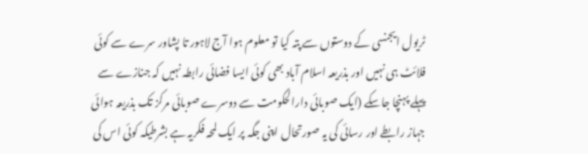ٹریول ایجنسی کے دوستوں سے پتہ کیا تو معلوم ہوا آج لاہور تا پشاور سرے سے کوئی فلائٹ ہی نہیں اور بذریعہ اسلام آباد بھی کوئی ایسا فضائی رابطہ نہیں کہ جنازے سے پہلے پہنچا جاسکے (ایک صوبائی دارالحکومت سے دوسرے صوبائی مرکز تک بذریعہ ہوائی جہاز رابطے اور رسائی کی یہ صورتحال اپنی جگہ پر ایک لمحہ فکریہ ہے بشرطیکہ کوئی اس کی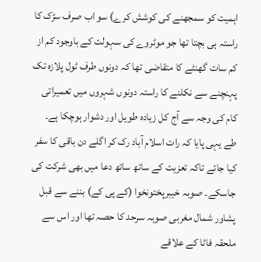اہمیت کو سمجھنے کی کوشش کرے) سو اب صرف سڑک کا راستہ ہی بچتا تھا جو موٹروے کی سہولت کے باوجود کم از کم سات گھنٹے کا متقاضی تھا کہ دونوں طرف ٹول پلازہ تک پہنچنے سے نکلنے کا راستہ دونوں شہروں میں تعمیراتی کام کی وجہ سے آج کل زیادہ طویل اور دشوار ہوچکا ہے۔
طے یہی پایا کہ رات اسلام آباد رک کر اگلے دن باقی کا سفر کیا جائے تاکہ تعزیت کے ساتھ ساتھ دعا میں بھی شرکت کی جاسکے۔ صوبہ خیبرپختونخوا (کے پی کے) بننے سے قبل پشاور شمال مغربی صوبہ سرحد کا حصہ تھا اور اس سے ملحقہ فاٹا کے علاقے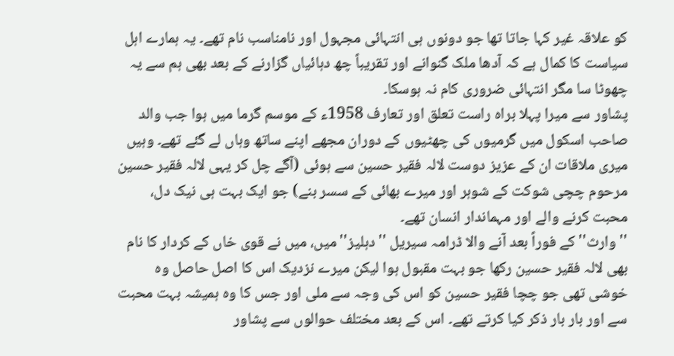کو علاقہ غیر کہا جاتا تھا جو دونوں ہی انتہائی مجہول اور نامناسب نام تھے۔ یہ ہمارے اہل سیاست کا کمال ہے کہ آدھا ملک گنوانے اور تقریباً چھ دہائیاں گزارنے کے بعد بھی ہم سے یہ چھوٹا سا مگر انتہائی ضروری کام نہ ہوسکا۔
پشاور سے میرا پہلا براہ راست تعلق اور تعارف 1958ء کے موسم گرما میں ہوا جب والد صاحب اسکول میں گرمیوں کی چھٹیوں کے دوران مجھے اپنے ساتھ وہاں لے گئے تھے۔ وہیں میری ملاقات ان کے عزیز دوست لالہ فقیر حسین سے ہوئی (آگے چل کر یہی لالہ فقیر حسین مرحوم چچی شوکت کے شوہر اور میرے بھائی کے سسر بنے) جو ایک بہت ہی نیک دل، محبت کرنے والے اور مہماندار انسان تھے۔
''وارث'' کے فوراً بعد آنے والا ڈرامہ سیریل ''دہلیز'' میں، میں نے قوی خاں کے کردار کا نام بھی لالہ فقیر حسین رکھا جو بہت مقبول ہوا لیکن میرے نزدیک اس کا اصل حاصل وہ خوشی تھی جو چچا فقیر حسین کو اس کی وجہ سے ملی اور جس کا وہ ہمیشہ بہت محبت سے اور بار بار ذکر کیا کرتے تھے۔ اس کے بعد مختلف حوالوں سے پشاور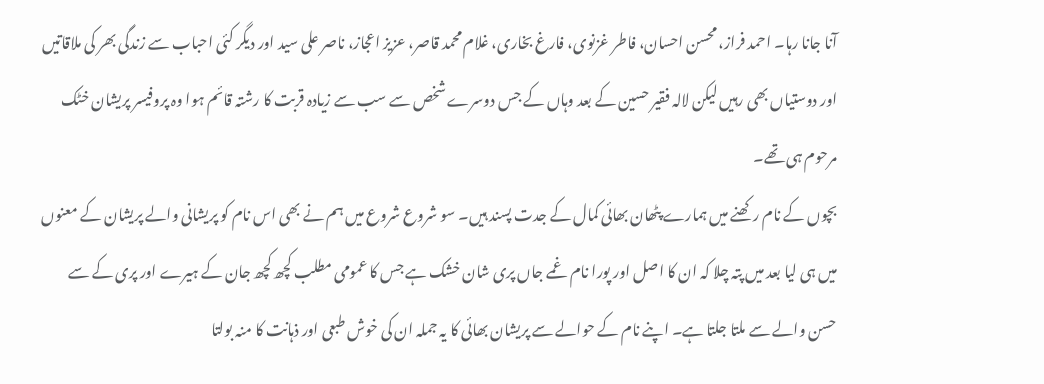آنا جانا رہا۔ احمد فراز، محسن احسان، فاطر غزنوی، فارغ بخاری، غلام محمد قاصر، عزیز اعجاز، ناصر علی سید اور دیگر کئی احباب سے زندگی بھر کی ملاقاتیں اور دوستیاں بھی رہیں لیکن لالہ فقیر حسین کے بعد وہاں کے جس دوسرے شخص سے سب سے زیادہ قربت کا رشتہ قائم ہوا وہ پروفیسر پریشان خٹک مرحوم ہی تھے۔
بچوں کے نام رکھنے میں ہمارے پٹھان بھائی کمال کے جدت پسند ہیں۔ سو شروع شروع میں ہم نے بھی اس نام کو پریشانی والے پریشان کے معنوں میں ہی لیا بعد میں پتہ چلا کہ ان کا اصل اور پورا نام غمے جاں پری شان خشک ہے جس کا عمومی مطلب کچھ کچھ جان کے ہیرے اور پری کے سے حسن والے سے ملتا جلتا ہے۔ اپنے نام کے حوالے سے پریشان بھائی کا یہ جملہ ان کی خوش طبعی اور ذہانت کا منہ بولتا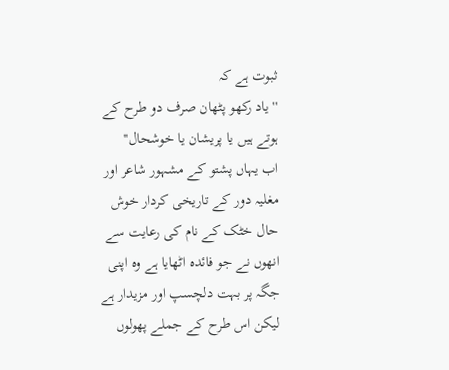ثبوت ہے کہ
''یاد رکھو پٹھان صرف دو طرح کے ہوتے ہیں یا پریشان یا خوشحال''
اب یہاں پشتو کے مشہور شاعر اور مغلیہ دور کے تاریخی کردار خوش حال خٹک کے نام کی رعایت سے انھوں نے جو فائدہ اٹھایا ہے وہ اپنی جگہ پر بہت دلچسپ اور مزیدار ہے لیکن اس طرح کے جملے پھولوں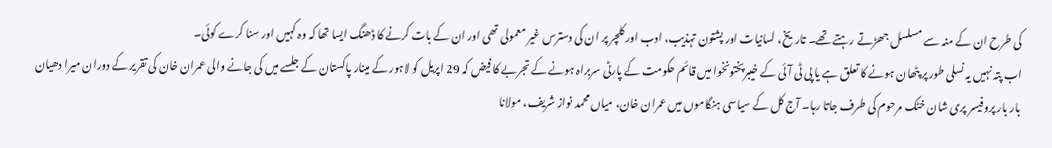کی طرح ان کے منہ سے مسلسل جھڑتے رہتے تھے۔ تاریخ، لسانیات اور پشتون تہذیب، ادب اور کلچر پر ان کی دسترس غیر معمولی تھی اور ان کے بات کرنے کا ڈھنگ ایسا تھا کہ وہ کہیں اور سنا کرے کوئی۔
اب پتہ نہیں یہ نسلی طور پر پٹھان ہونے کا تعلق ہے یا پی ٹی آئی کے خیبرپختونخوا میں قائم حکومت کے پارٹی سربراہ ہونے کے تجربے کا فیض کہ 29 اپریل کو لاہور کے مینار پاکستان کے جلسے میں کی جانے والی عمران خان کی تقریر کے دوران میرا دھیان بار بار پروفیسر پری شان خٹک مرحوم کی طرف جاتا رہا۔ آج کل کے سیاسی ہنگاموں میں عمران خان، میاں محمد نواز شریف، مولانا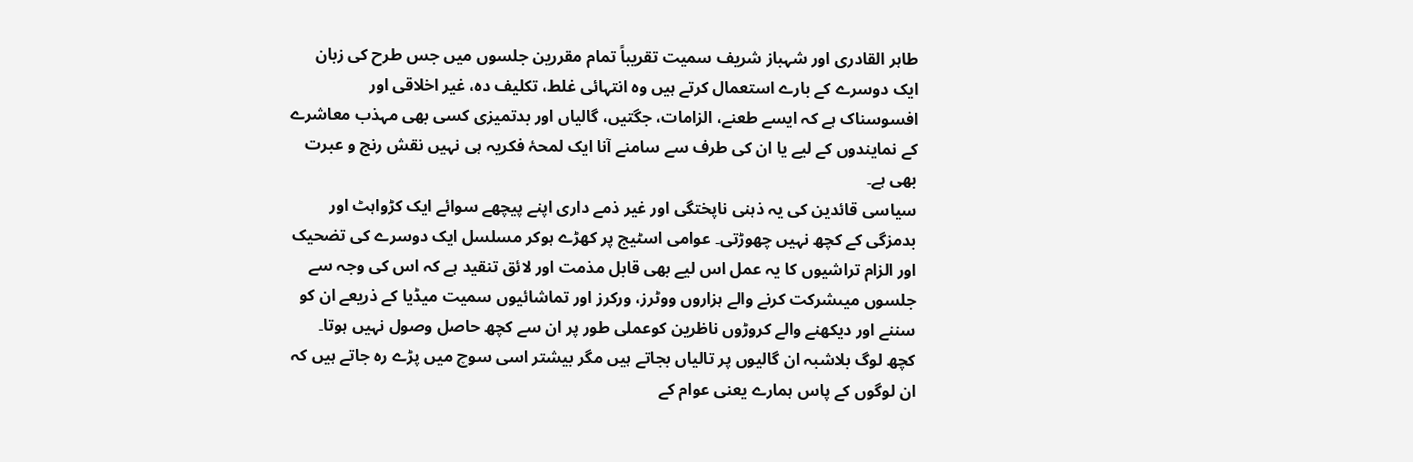طاہر القادری اور شہباز شریف سمیت تقریباً تمام مقررین جلسوں میں جس طرح کی زبان ایک دوسرے کے بارے استعمال کرتے ہیں وہ انتہائی غلط، تکلیف دہ، غیر اخلاقی اور افسوسناک ہے کہ ایسے طعنے، الزامات، جگتیں، گالیاں اور بدتمیزی کسی بھی مہذب معاشرے کے نمایندوں کے لیے یا ان کی طرف سے سامنے آنا ایک لمحۂ فکریہ ہی نہیں نقش رنج و عبرت بھی ہے۔
سیاسی قائدین کی یہ ذہنی ناپختگی اور غیر ذمے داری اپنے پیچھے سوائے ایک کڑواہٹ اور بدمزگی کے کچھ نہیں چھوڑتی۔ عوامی اسٹیج پر کھڑے ہوکر مسلسل ایک دوسرے کی تضحیک اور الزام تراشیوں کا یہ عمل اس لیے بھی قابل مذمت اور لائق تنقید ہے کہ اس کی وجہ سے جلسوں میںشرکت کرنے والے ہزاروں ووٹرز، ورکرز اور تماشائیوں سمیت میڈیا کے ذریعے ان کو سننے اور دیکھنے والے کروڑوں ناظرین کوعملی طور پر ان سے کچھ حاصل وصول نہیں ہوتا۔ کچھ لوگ بلاشبہ ان گالیوں پر تالیاں بجاتے ہیں مگر بیشتر اسی سوچ میں پڑے رہ جاتے ہیں کہ ان لوگوں کے پاس ہمارے یعنی عوام کے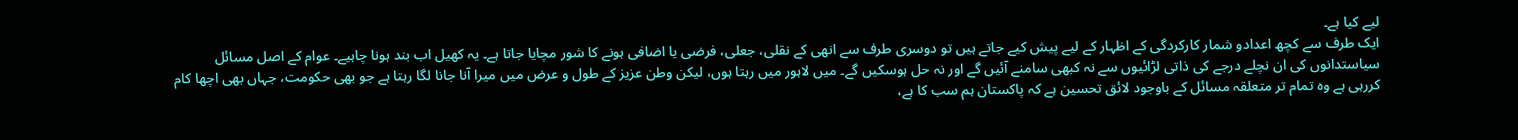لیے کیا ہے۔
ایک طرف سے کچھ اعدادو شمار کارکردگی کے اظہار کے لیے پیش کیے جاتے ہیں تو دوسری طرف سے انھی کے نقلی، جعلی، فرضی یا اضافی ہونے کا شور مچایا جاتا ہے۔ یہ کھیل اب بند ہونا چاہیے۔ عوام کے اصل مسائل سیاستدانوں کی ان نچلے درجے کی ذاتی لڑائیوں سے نہ کبھی سامنے آئیں گے اور نہ حل ہوسکیں گے۔ میں لاہور میں رہتا ہوں، لیکن وطن عزیز کے طول و عرض میں میرا آنا جانا لگا رہتا ہے جو بھی حکومت، جہاں بھی اچھا کام کررہی ہے وہ تمام تر متعلقہ مسائل کے باوجود لائق تحسین ہے کہ پاکستان ہم سب کا ہے،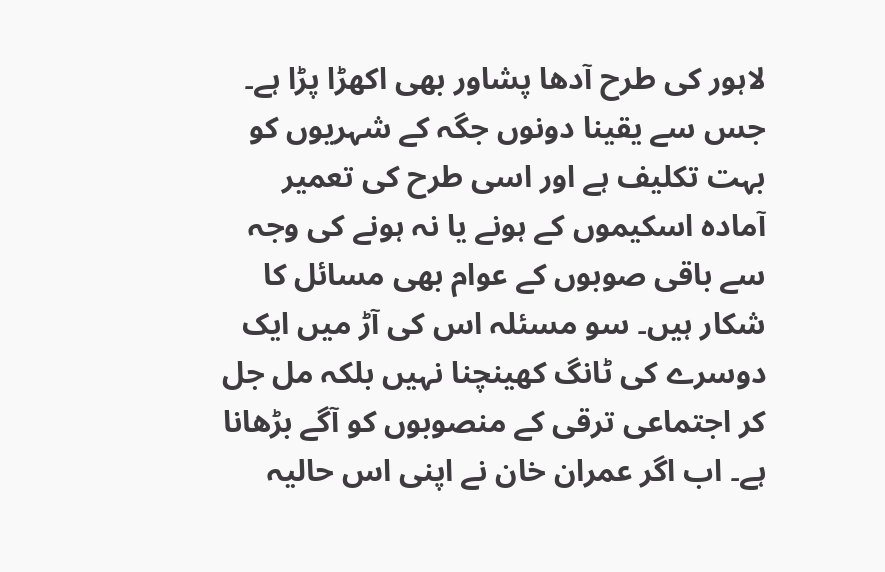لاہور کی طرح آدھا پشاور بھی اکھڑا پڑا ہے۔
جس سے یقینا دونوں جگہ کے شہریوں کو بہت تکلیف ہے اور اسی طرح کی تعمیر آمادہ اسکیموں کے ہونے یا نہ ہونے کی وجہ سے باقی صوبوں کے عوام بھی مسائل کا شکار ہیں۔ سو مسئلہ اس کی آڑ میں ایک دوسرے کی ٹانگ کھینچنا نہیں بلکہ مل جل کر اجتماعی ترقی کے منصوبوں کو آگے بڑھانا ہے۔ اب اگر عمران خان نے اپنی اس حالیہ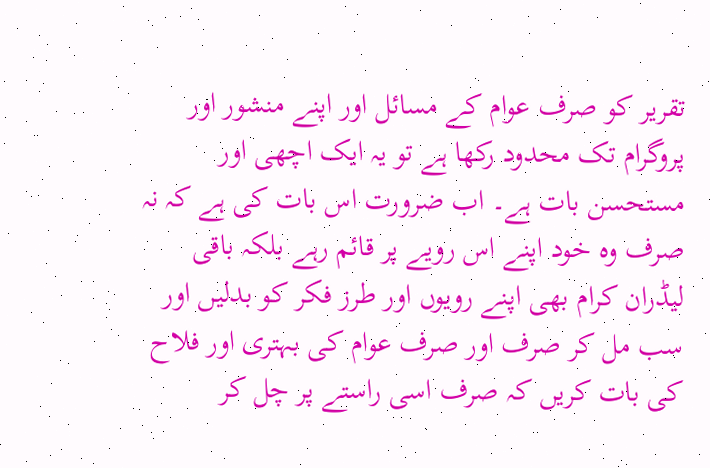تقریر کو صرف عوام کے مسائل اور اپنے منشور اور پروگرام تک محدود رکھا ہے تو یہ ایک اچھی اور مستحسن بات ہے۔ اب ضرورت اس بات کی ہے کہ نہ صرف وہ خود اپنے اس رویے پر قائم رہے بلکہ باقی لیڈران کرام بھی اپنے رویوں اور طرز فکر کو بدلیں اور سب مل کر صرف اور صرف عوام کی بہتری اور فلاح کی بات کریں کہ صرف اسی راستے پر چل کر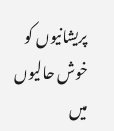پریشانیوں کو خوش حالیوں میں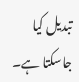تبدیل کیا جاسکتا ہے۔